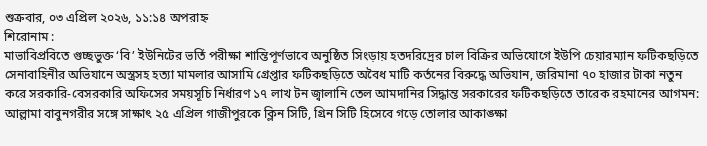শুক্রবার, ০৩ এপ্রিল ২০২৬, ১১:১৪ অপরাহ্ন
শিরোনাম :
মাভাবিপ্রবিতে গুচ্ছভুক্ত ‘বি’ ইউনিটের ভর্তি পরীক্ষা শান্তিপূর্ণভাবে অনুষ্ঠিত সিংড়ায় হতদরিদ্রের চাল বিক্রির অভিযোগে ইউপি চেয়ারম্যান ফটিকছড়িতে সেনাবাহিনীর অভিযানে অস্ত্রসহ হত্যা মামলার আসামি গ্রেপ্তার ফটিকছড়িতে অবৈধ মাটি কর্তনের বিরুদ্ধে অভিযান, জরিমানা ৭০ হাজার টাকা নতুন করে সরকারি-বেসরকারি অফিসের সময়সূচি নির্ধারণ ১৭ লাখ টন জ্বালানি তেল আমদানির সিদ্ধান্ত সরকারের ফটিকছড়িতে তারেক রহমানের আগমন: আল্লামা বাবুনগরীর সঙ্গে সাক্ষাৎ ২৫ এপ্রিল গাজীপুরকে ক্লিন সিটি, গ্রিন সিটি হিসেবে গড়ে তোলার আকাঙ্ক্ষা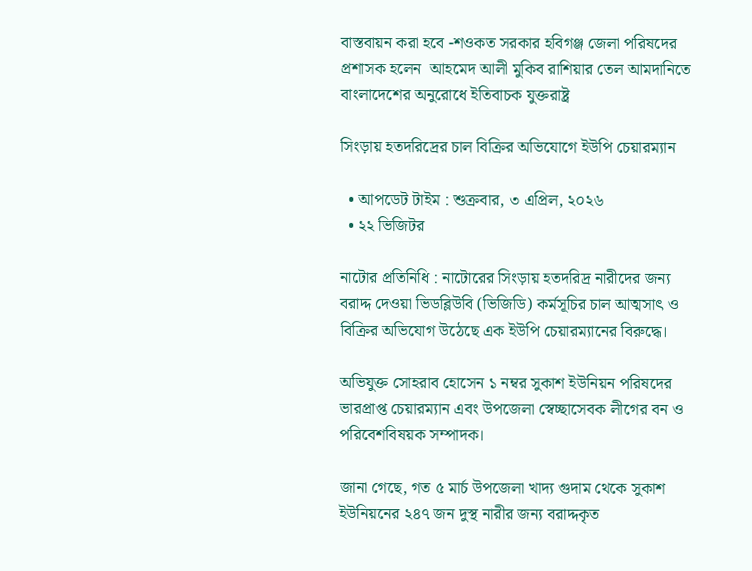বাস্তবায়ন করা হবে -শওকত সরকার হবিগঞ্জ জেলা পরিষদের প্রশাসক হলেন  আহমেদ আলী মুকিব রাশিয়ার তেল আমদানিতে বাংলাদেশের অনুরোধে ইতিবাচক যুক্তরাষ্ট্র

সিংড়ায় হতদরিদ্রের চাল বিক্রির অভিযোগে ইউপি চেয়ারম্যান

  • আপডেট টাইম : শুক্রবার, ৩ এপ্রিল, ২০২৬
  • ২২ ভিজিটর

নাটোর প্রতিনিধি : নাটোরের সিংড়ায় হতদরিদ্র নারীদের জন্য বরাদ্দ দেওয়া ভিডব্লিউবি (ভিজিডি) কর্মসূচির চাল আত্মসাৎ ও বিক্রির অভিযোগ উঠেছে এক ইউপি চেয়ারম্যানের বিরুদ্ধে।

অভিযুক্ত সোহরাব হোসেন ১ নম্বর সুকাশ ইউনিয়ন পরিষদের ভারপ্রাপ্ত চেয়ারম্যান এবং উপজেলা স্বেচ্ছাসেবক লীগের বন ও পরিবেশবিষয়ক সম্পাদক।

জানা গেছে, গত ৫ মার্চ উপজেলা খাদ্য গুদাম থেকে সুকাশ ইউনিয়নের ২৪৭ জন দুস্থ নারীর জন্য বরাদ্দকৃত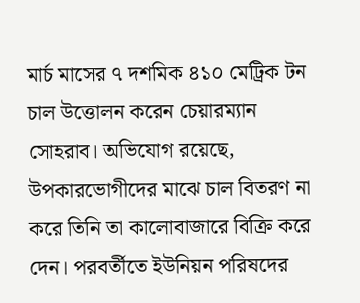মার্চ মাসের ৭ দশমিক ৪১০ মেট্রিক টন চাল উত্তোলন করেন চেয়ারম্যান সোহরাব। অভিযোগ রয়েছে, উপকারভোগীদের মাঝে চাল বিতরণ না করে তিনি তা কালোবাজারে বিক্রি করে দেন। পরবর্তীতে ইউনিয়ন পরিষদের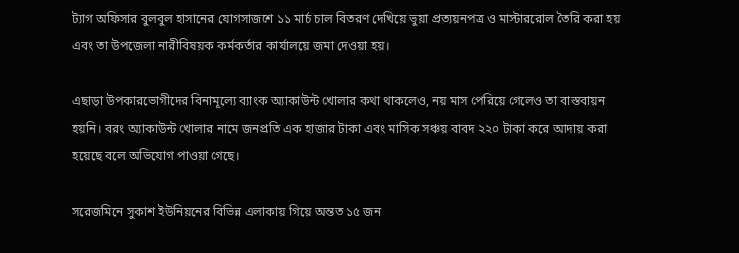ট্যাগ অফিসার বুলবুল হাসানের যোগসাজশে ১১ মার্চ চাল বিতরণ দেখিয়ে ভুয়া প্রত্যয়নপত্র ও মাস্টাররোল তৈরি করা হয় এবং তা উপজেলা নারীবিষয়ক কর্মকর্তার কার্যালয়ে জমা দেওয়া হয়।

এছাড়া উপকারভোগীদের বিনামূল্যে ব্যাংক অ্যাকাউন্ট খোলার কথা থাকলেও, নয় মাস পেরিয়ে গেলেও তা বাস্তবায়ন হয়নি। বরং অ্যাকাউন্ট খোলার নামে জনপ্রতি এক হাজার টাকা এবং মাসিক সঞ্চয় বাবদ ২২০ টাকা করে আদায় করা হয়েছে বলে অভিযোগ পাওয়া গেছে।

সরেজমিনে সুকাশ ইউনিয়নের বিভিন্ন এলাকায় গিয়ে অন্তত ১৫ জন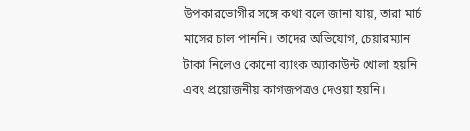উপকারভোগীর সঙ্গে কথা বলে জানা যায়, তারা মার্চ মাসের চাল পাননি। তাদের অভিযোগ, চেয়ারম্যান টাকা নিলেও কোনো ব্যাংক অ্যাকাউন্ট খোলা হয়নি এবং প্রয়োজনীয় কাগজপত্রও দেওয়া হয়নি।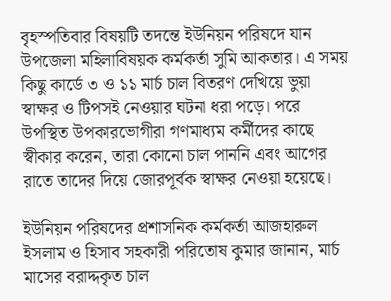বৃহস্পতিবার বিষয়টি তদন্তে ইউনিয়ন পরিষদে যান উপজেলা মহিলাবিষয়ক কর্মকর্তা সুমি আকতার। এ সময় কিছু কার্ডে ৩ ও ১১ মার্চ চাল বিতরণ দেখিয়ে ভুয়া স্বাক্ষর ও টিপসই নেওয়ার ঘটনা ধরা পড়ে। পরে উপস্থিত উপকারভোগীরা গণমাধ্যম কর্মীদের কাছে স্বীকার করেন, তারা কোনো চাল পাননি এবং আগের রাতে তাদের দিয়ে জোরপূর্বক স্বাক্ষর নেওয়া হয়েছে।

ইউনিয়ন পরিষদের প্রশাসনিক কর্মকর্তা আজহারুল ইসলাম ও হিসাব সহকারী পরিতোষ কুমার জানান, মার্চ মাসের বরাদ্দকৃত চাল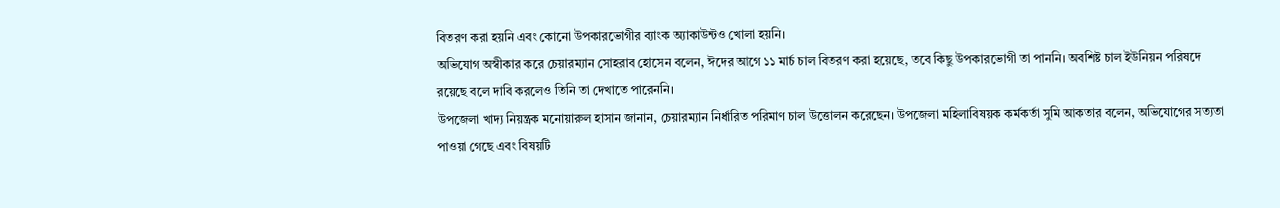বিতরণ করা হয়নি এবং কোনো উপকারভোগীর ব্যাংক অ্যাকাউন্টও খোলা হয়নি।
অভিযোগ অস্বীকার করে চেয়ারম্যান সোহরাব হোসেন বলেন, ঈদের আগে ১১ মার্চ চাল বিতরণ করা হয়েছে, তবে কিছু উপকারভোগী তা পাননি। অবশিষ্ট চাল ইউনিয়ন পরিষদে রয়েছে বলে দাবি করলেও তিনি তা দেখাতে পারেননি।
উপজেলা খাদ্য নিয়ন্ত্রক মনোয়ারুল হাসান জানান, চেয়ারম্যান নির্ধারিত পরিমাণ চাল উত্তোলন করেছেন। উপজেলা মহিলাবিষয়ক কর্মকর্তা সুমি আকতার বলেন, অভিযোগের সত্যতা পাওয়া গেছে এবং বিষয়টি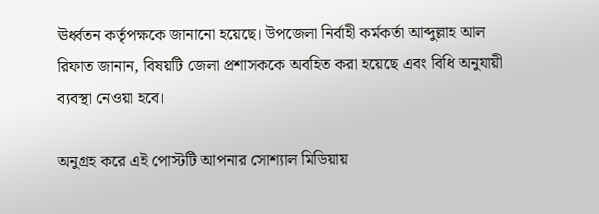ঊর্ধ্বতন কর্তৃপক্ষকে জানানো হয়েছে। উপজেলা নির্বাহী কর্মকর্তা আব্দুল্লাহ আল রিফাত জানান, বিষয়টি জেলা প্রশাসককে অবহিত করা হয়েছে এবং বিধি অনুযায়ী ব্যবস্থা নেওয়া হবে।

অনুগ্রহ করে এই পোস্টটি আপনার সোশ্যাল মিডিয়ায়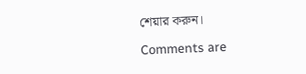শেয়ার করুন।

Comments are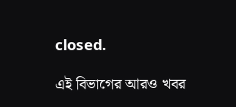closed.

এই বিভাগের আরও খবর